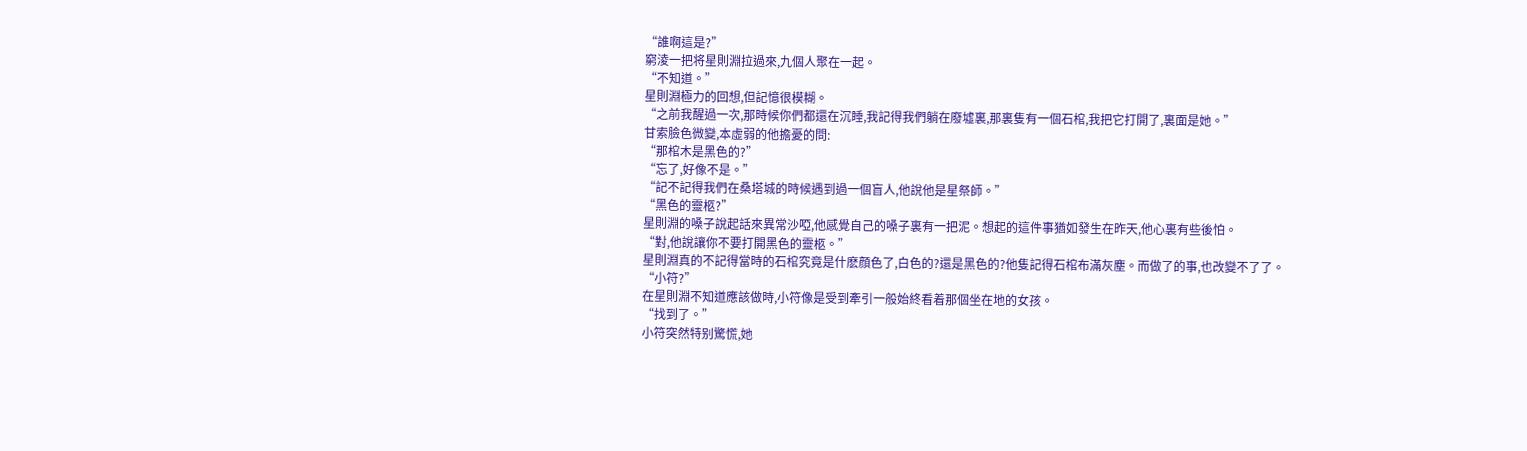“誰啊這是?”
窮淩一把将星則淵拉過來,九個人聚在一起。
“不知道。”
星則淵極力的回想,但記憶很模糊。
“之前我醒過一次,那時候你們都還在沉睡,我記得我們躺在廢墟裏,那裏隻有一個石棺,我把它打開了,裏面是她。”
甘索臉色微變,本虛弱的他擔憂的問:
“那棺木是黑色的?”
“忘了,好像不是。”
“記不記得我們在桑塔城的時候遇到過一個盲人,他說他是星祭師。”
“黑色的靈柩?”
星則淵的嗓子說起話來異常沙啞,他感覺自己的嗓子裏有一把泥。想起的這件事猶如發生在昨天,他心裏有些後怕。
“對,他說讓你不要打開黑色的靈柩。”
星則淵真的不記得當時的石棺究竟是什麽顔色了,白色的?還是黑色的?他隻記得石棺布滿灰塵。而做了的事,也改變不了了。
“小符?”
在星則淵不知道應該做時,小符像是受到牽引一般始終看着那個坐在地的女孩。
“找到了。”
小符突然特别驚慌,她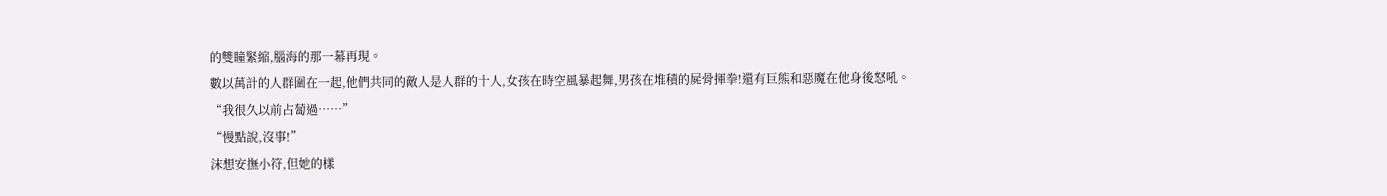的雙瞳緊縮,腦海的那一幕再現。
數以萬計的人群圍在一起,他們共同的敵人是人群的十人,女孩在時空風暴起舞,男孩在堆積的屍骨揮拳!還有巨熊和惡魔在他身後怒吼。
“我很久以前占蔔過……”
“慢點說,沒事!”
沫想安撫小符,但她的樣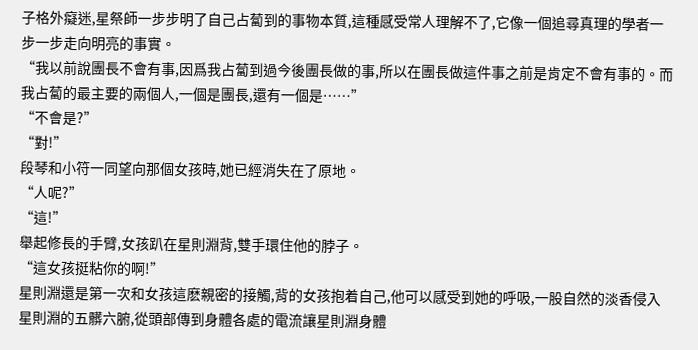子格外癡迷,星祭師一步步明了自己占蔔到的事物本質,這種感受常人理解不了,它像一個追尋真理的學者一步一步走向明亮的事實。
“我以前說團長不會有事,因爲我占蔔到過今後團長做的事,所以在團長做這件事之前是肯定不會有事的。而我占蔔的最主要的兩個人,一個是團長,還有一個是……”
“不會是?”
“對!”
段琴和小符一同望向那個女孩時,她已經消失在了原地。
“人呢?”
“這!”
舉起修長的手臂,女孩趴在星則淵背,雙手環住他的脖子。
“這女孩挺粘你的啊!”
星則淵還是第一次和女孩這麽親密的接觸,背的女孩抱着自己,他可以感受到她的呼吸,一股自然的淡香侵入星則淵的五髒六腑,從頭部傳到身體各處的電流讓星則淵身體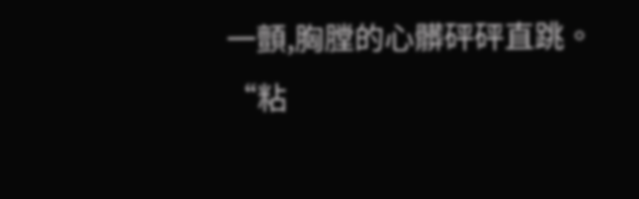一顫,胸膛的心髒砰砰直跳。
“粘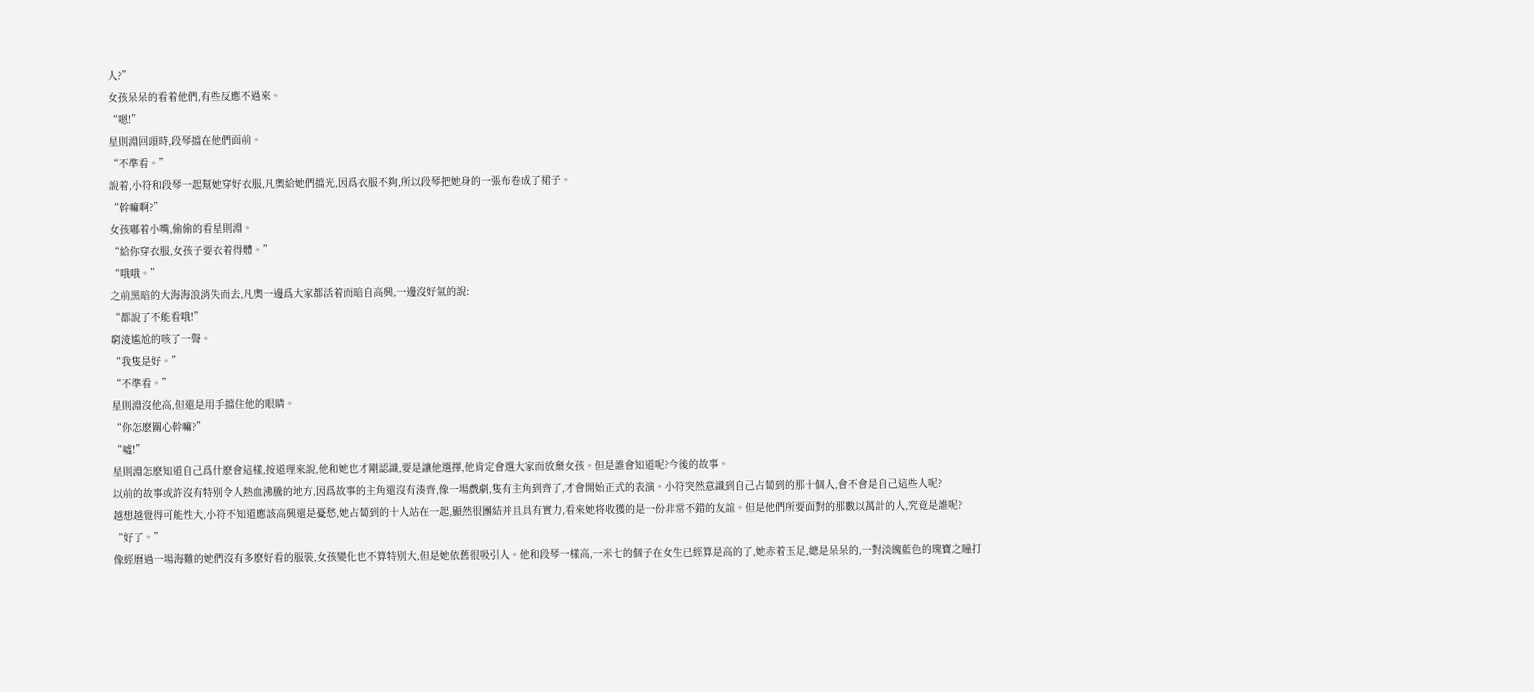人?”
女孩呆呆的看着他們,有些反應不過來。
“嗯!”
星則淵回頭時,段琴擋在他們面前。
“不準看。”
說着,小符和段琴一起幫她穿好衣服,凡奧給她們擋光,因爲衣服不夠,所以段琴把她身的一張布卷成了裙子。
“幹嘛啊?”
女孩嘟着小嘴,偷偷的看星則淵。
“給你穿衣服,女孩子要衣着得體。”
“哦哦。”
之前黑暗的大海海浪消失而去,凡奧一邊爲大家都活着而暗自高興,一邊沒好氣的說:
“都說了不能看哦!”
窮淩尴尬的咳了一聲。
“我隻是好。”
“不準看。”
星則淵沒他高,但還是用手擋住他的眼睛。
“你怎麽關心幹嘛?”
“噓!”
星則淵怎麽知道自己爲什麽會這樣,按道理來說,他和她也才剛認識,要是讓他選擇,他肯定會選大家而放棄女孩。但是誰會知道呢?今後的故事。
以前的故事或許沒有特别令人熱血沸騰的地方,因爲故事的主角還沒有湊齊,像一場戲劇,隻有主角到齊了,才會開始正式的表演。小符突然意識到自己占蔔到的那十個人,會不會是自己這些人呢?
越想越覺得可能性大,小符不知道應該高興還是憂愁,她占蔔到的十人站在一起,顯然很團結并且具有實力,看來她将收獲的是一份非常不錯的友誼。但是他們所要面對的那數以萬計的人,究竟是誰呢?
“好了。”
像經曆過一場海難的她們沒有多麽好看的服裝,女孩變化也不算特别大,但是她依舊很吸引人。他和段琴一樣高,一米七的個子在女生已經算是高的了,她赤着玉足,總是呆呆的,一對淡魄藍色的瑰寶之瞳打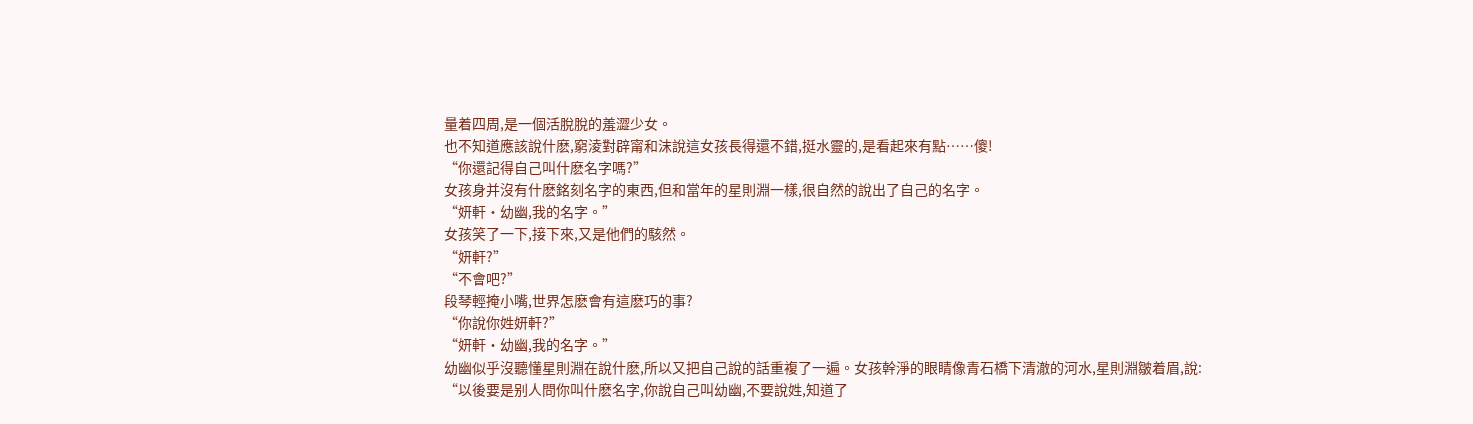量着四周,是一個活脫脫的羞澀少女。
也不知道應該說什麽,窮淩對辟甯和沫說這女孩長得還不錯,挺水靈的,是看起來有點……傻!
“你還記得自己叫什麽名字嗎?”
女孩身并沒有什麽銘刻名字的東西,但和當年的星則淵一樣,很自然的說出了自己的名字。
“妍軒·幼幽,我的名字。”
女孩笑了一下,接下來,又是他們的駭然。
“妍軒?”
“不會吧?”
段琴輕掩小嘴,世界怎麽會有這麽巧的事?
“你說你姓妍軒?”
“妍軒·幼幽,我的名字。”
幼幽似乎沒聽懂星則淵在說什麽,所以又把自己說的話重複了一遍。女孩幹淨的眼睛像青石橋下清澈的河水,星則淵皺着眉,說:
“以後要是别人問你叫什麽名字,你說自己叫幼幽,不要說姓,知道了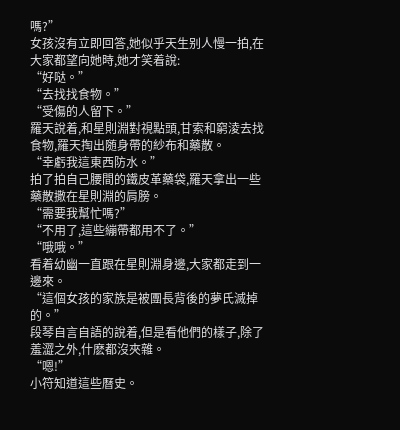嗎?”
女孩沒有立即回答,她似乎天生别人慢一拍,在大家都望向她時,她才笑着說:
“好哒。”
“去找找食物。”
“受傷的人留下。”
羅天說着,和星則淵對視點頭,甘索和窮淩去找食物,羅天掏出随身帶的紗布和藥散。
“幸虧我這東西防水。”
拍了拍自己腰間的鐵皮革藥袋,羅天拿出一些藥散撒在星則淵的肩膀。
“需要我幫忙嗎?”
“不用了,這些繃帶都用不了。”
“哦哦。”
看着幼幽一直跟在星則淵身邊,大家都走到一邊來。
“這個女孩的家族是被團長背後的夢氏滅掉的。”
段琴自言自語的說着,但是看他們的樣子,除了羞澀之外,什麽都沒夾雜。
“嗯!”
小符知道這些曆史。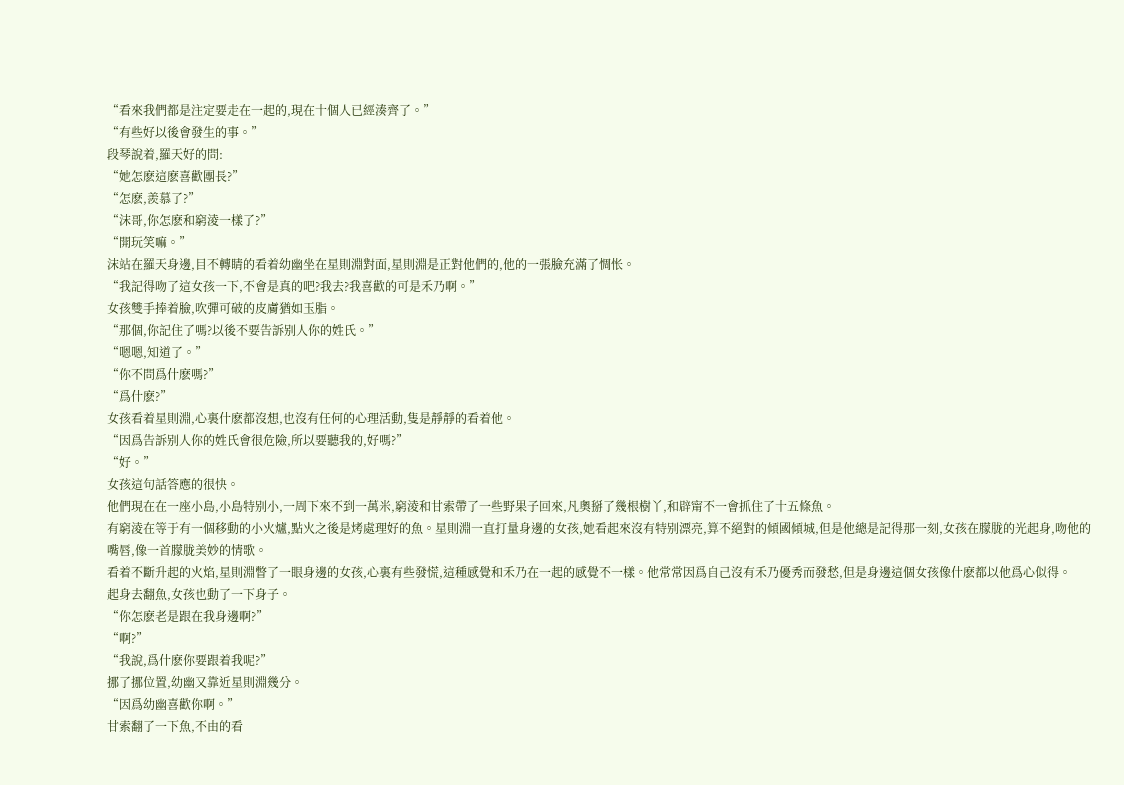“看來我們都是注定要走在一起的,現在十個人已經湊齊了。”
“有些好以後會發生的事。”
段琴說着,羅天好的問:
“她怎麽這麽喜歡團長?”
“怎麽,羨慕了?”
“沫哥,你怎麽和窮淩一樣了?”
“開玩笑嘛。”
沫站在羅天身邊,目不轉睛的看着幼幽坐在星則淵對面,星則淵是正對他們的,他的一張臉充滿了惆怅。
“我記得吻了這女孩一下,不會是真的吧?我去?我喜歡的可是禾乃啊。”
女孩雙手捧着臉,吹彈可破的皮膚猶如玉脂。
“那個,你記住了嗎?以後不要告訴别人你的姓氏。”
“嗯嗯,知道了。”
“你不問爲什麽嗎?”
“爲什麽?”
女孩看着星則淵,心裏什麽都沒想,也沒有任何的心理活動,隻是靜靜的看着他。
“因爲告訴别人你的姓氏會很危險,所以要聽我的,好嗎?”
“好。”
女孩這句話答應的很快。
他們現在在一座小島,小島特别小,一周下來不到一萬米,窮淩和甘索帶了一些野果子回來,凡奧掰了幾根樹丫,和辟甯不一會抓住了十五條魚。
有窮淩在等于有一個移動的小火爐,點火之後是烤處理好的魚。星則淵一直打量身邊的女孩,她看起來沒有特别漂亮,算不絕對的傾國傾城,但是他總是記得那一刻,女孩在朦胧的光起身,吻他的嘴唇,像一首朦胧美妙的情歌。
看着不斷升起的火焰,星則淵瞥了一眼身邊的女孩,心裏有些發慌,這種感覺和禾乃在一起的感覺不一樣。他常常因爲自己沒有禾乃優秀而發愁,但是身邊這個女孩像什麽都以他爲心似得。
起身去翻魚,女孩也動了一下身子。
“你怎麽老是跟在我身邊啊?”
“啊?”
“我說,爲什麽你要跟着我呢?”
挪了挪位置,幼幽又靠近星則淵幾分。
“因爲幼幽喜歡你啊。”
甘索翻了一下魚,不由的看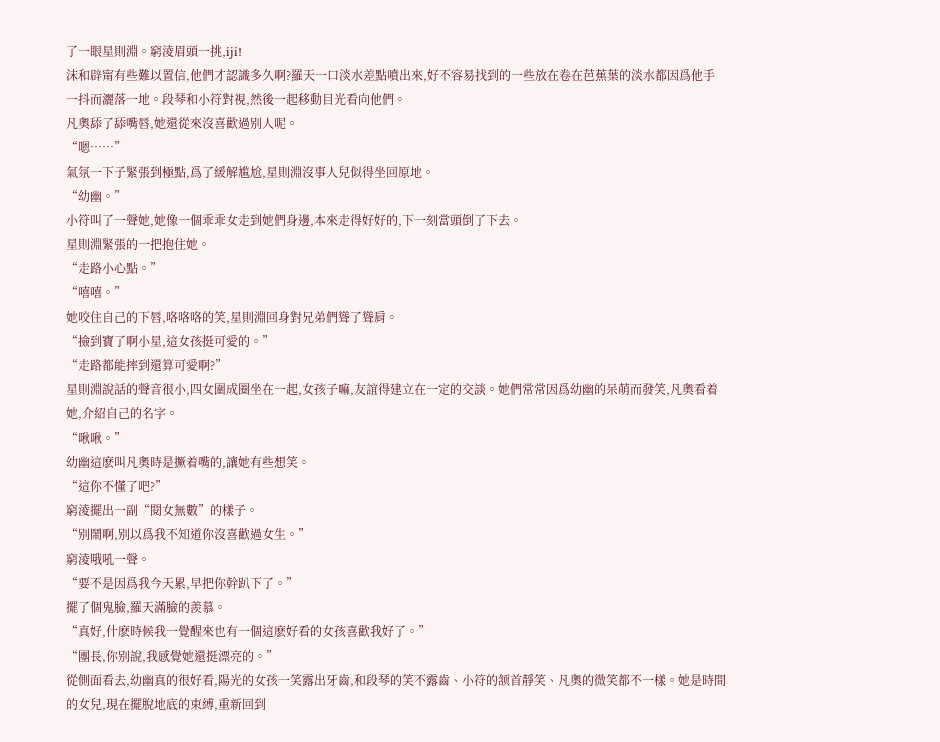了一眼星則淵。窮淩眉頭一挑,iji!
沫和辟甯有些難以置信,他們才認識多久啊?羅天一口淡水差點噴出來,好不容易找到的一些放在卷在芭蕉葉的淡水都因爲他手一抖而灑落一地。段琴和小符對視,然後一起移動目光看向他們。
凡奧舔了舔嘴唇,她還從來沒喜歡過别人呢。
“嗯……”
氣氛一下子緊張到極點,爲了緩解尴尬,星則淵沒事人兒似得坐回原地。
“幼幽。”
小符叫了一聲她,她像一個乖乖女走到她們身邊,本來走得好好的,下一刻當頭倒了下去。
星則淵緊張的一把抱住她。
“走路小心點。”
“嘻嘻。”
她咬住自己的下唇,咯咯咯的笑,星則淵回身對兄弟們聳了聳肩。
“撿到寶了啊小星,這女孩挺可愛的。”
“走路都能摔到還算可愛啊?”
星則淵說話的聲音很小,四女圍成圈坐在一起,女孩子嘛,友誼得建立在一定的交談。她們常常因爲幼幽的呆萌而發笑,凡奧看着她,介紹自己的名字。
“啾啾。”
幼幽這麽叫凡奧時是撅着嘴的,讓她有些想笑。
“這你不懂了吧?”
窮淩擺出一副“閱女無數”的樣子。
“别鬧啊,别以爲我不知道你沒喜歡過女生。”
窮淩哦吼一聲。
“要不是因爲我今天累,早把你幹趴下了。”
擺了個鬼臉,羅天滿臉的羨慕。
“真好,什麽時候我一覺醒來也有一個這麽好看的女孩喜歡我好了。”
“團長,你别說,我感覺她還挺漂亮的。”
從側面看去,幼幽真的很好看,陽光的女孩一笑露出牙齒,和段琴的笑不露齒、小符的颔首靜笑、凡奧的微笑都不一樣。她是時間的女兒,現在擺脫地底的束縛,重新回到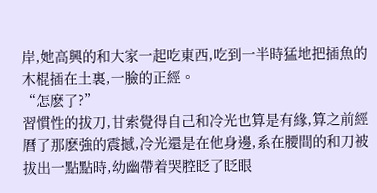岸,她高興的和大家一起吃東西,吃到一半時猛地把插魚的木棍插在土裏,一臉的正經。
“怎麽了?”
習慣性的拔刀,甘索覺得自己和冷光也算是有緣,算之前經曆了那麽強的震撼,冷光還是在他身邊,系在腰間的和刀被拔出一點點時,幼幽帶着哭腔眨了眨眼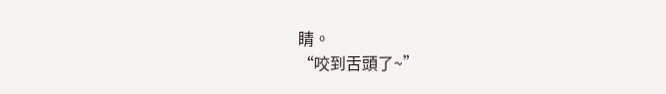睛。
“咬到舌頭了~”